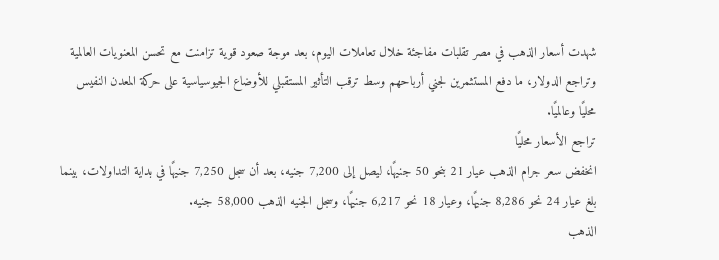شهدت أسعار الذهب في مصر تقلبات مفاجئة خلال تعاملات اليوم، بعد موجة صعود قوية تزامنت مع تحسن المعنويات العالمية وتراجع الدولار، ما دفع المستثمرين لجني أرباحهم وسط ترقب التأثير المستقبلي للأوضاع الجيوسياسية على حركة المعدن النفيس محليًا وعالميًا.
تراجع الأسعار محليًا
انخفض سعر جرام الذهب عيار 21 بنحو 50 جنيهًا، ليصل إلى 7,200 جنيه، بعد أن سجل 7,250 جنيهًا في بداية التداولات، بينما بلغ عيار 24 نحو 8,286 جنيهًا، وعيار 18 نحو 6,217 جنيهًا، وسجل الجنيه الذهب 58,000 جنيه.
الذهب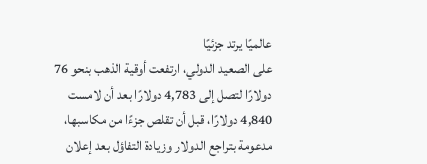عالميًا يرتد جزئيًا
على الصعيد الدولي، ارتفعت أوقية الذهب بنحو 76 دولارًا لتصل إلى 4,783 دولارًا بعد أن لامست 4,840 دولارًا، قبل أن تقلص جزءًا من مكاسبها، مدعومة بتراجع الدولار وزيادة التفاؤل بعد إعلان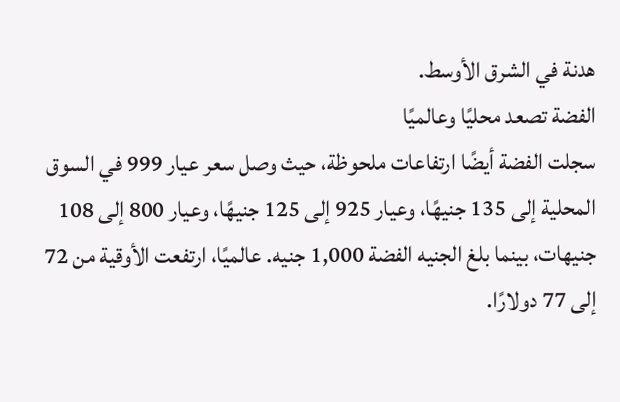هدنة في الشرق الأوسط.
الفضة تصعد محليًا وعالميًا
سجلت الفضة أيضًا ارتفاعات ملحوظة، حيث وصل سعر عيار 999 في السوق المحلية إلى 135 جنيهًا، وعيار 925 إلى 125 جنيهًا، وعيار 800 إلى 108 جنيهات، بينما بلغ الجنيه الفضة 1,000 جنيه. عالميًا، ارتفعت الأوقية من 72 إلى 77 دولارًا.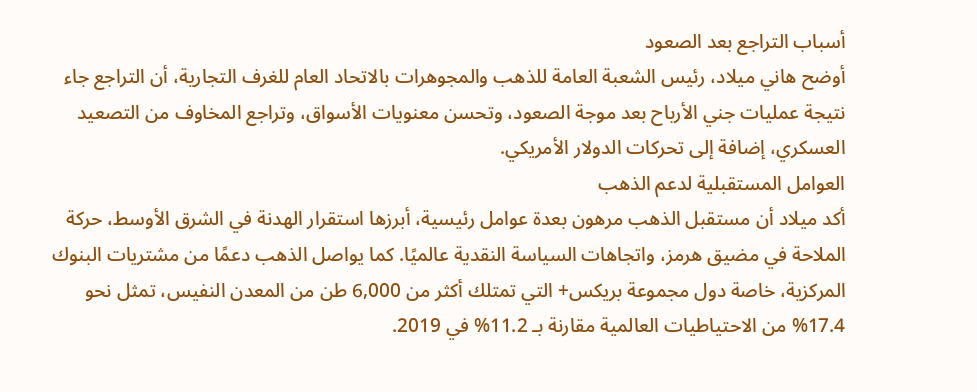أسباب التراجع بعد الصعود
أوضح هاني ميلاد، رئيس الشعبة العامة للذهب والمجوهرات بالاتحاد العام للغرف التجارية، أن التراجع جاء نتيجة عمليات جني الأرباح بعد موجة الصعود، وتحسن معنويات الأسواق، وتراجع المخاوف من التصعيد العسكري، إضافة إلى تحركات الدولار الأمريكي.
العوامل المستقبلية لدعم الذهب
أكد ميلاد أن مستقبل الذهب مرهون بعدة عوامل رئيسية، أبرزها استقرار الهدنة في الشرق الأوسط، حركة الملاحة في مضيق هرمز، واتجاهات السياسة النقدية عالميًا. كما يواصل الذهب دعمًا من مشتريات البنوك المركزية، خاصة دول مجموعة بريكس+ التي تمتلك أكثر من 6,000 طن من المعدن النفيس، تمثل نحو 17.4% من الاحتياطيات العالمية مقارنة بـ 11.2% في 2019.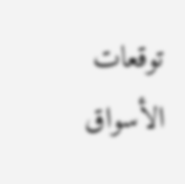توقعات الأسواق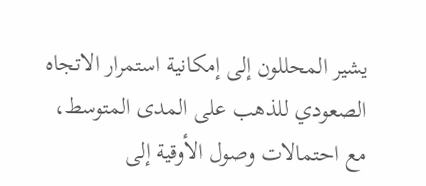يشير المحللون إلى إمكانية استمرار الاتجاه الصعودي للذهب على المدى المتوسط، مع احتمالات وصول الأوقية إلى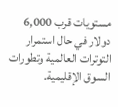مستويات قرب 6,000 دولار في حال استمرار التوترات العالمية وتطورات السوق الإقليمية.